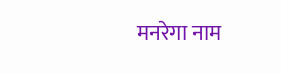मनरेगा नाम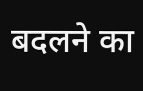बदलने का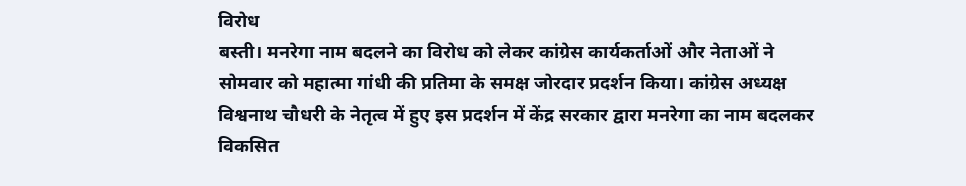विरोध
बस्ती। मनरेगा नाम बदलने का विरोध को लेकर कांग्रेस कार्यकर्ताओं और नेताओं ने सोमवार को महात्मा गांधी की प्रतिमा के समक्ष जोरदार प्रदर्शन किया। कांग्रेस अध्यक्ष विश्वनाथ चौधरी के नेतृत्व में हुए इस प्रदर्शन में केंद्र सरकार द्वारा मनरेगा का नाम बदलकर विकसित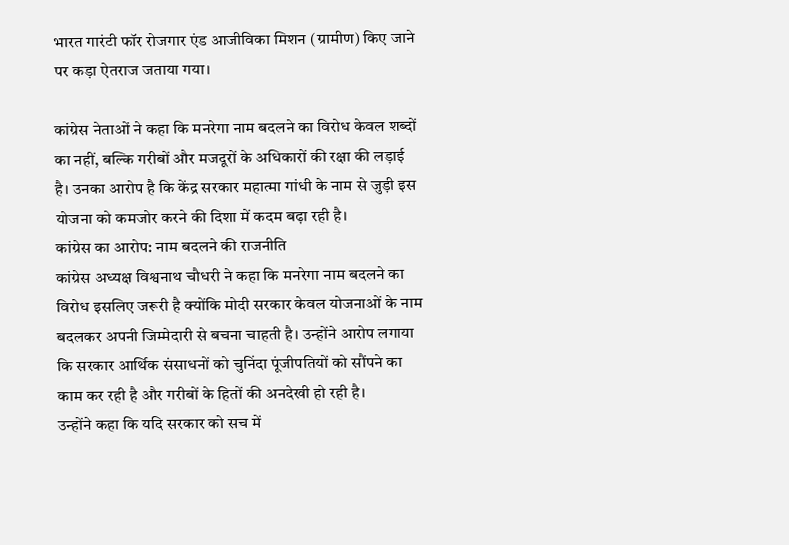भारत गारंटी फॉर रोजगार एंड आजीविका मिशन (ग्रामीण) किए जाने पर कड़ा ऐतराज जताया गया।

कांग्रेस नेताओं ने कहा कि मनरेगा नाम बदलने का विरोध केवल शब्दों का नहीं, बल्कि गरीबों और मजदूरों के अधिकारों की रक्षा की लड़ाई है। उनका आरोप है कि केंद्र सरकार महात्मा गांधी के नाम से जुड़ी इस योजना को कमजोर करने की दिशा में कदम बढ़ा रही है।
कांग्रेस का आरोप: नाम बदलने की राजनीति
कांग्रेस अध्यक्ष विश्वनाथ चौधरी ने कहा कि मनरेगा नाम बदलने का विरोध इसलिए जरूरी है क्योंकि मोदी सरकार केवल योजनाओं के नाम बदलकर अपनी जिम्मेदारी से बचना चाहती है। उन्होंने आरोप लगाया कि सरकार आर्थिक संसाधनों को चुनिंदा पूंजीपतियों को सौंपने का काम कर रही है और गरीबों के हितों की अनदेखी हो रही है।
उन्होंने कहा कि यदि सरकार को सच में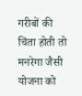गरीबों की चिंता होती तो मनरेगा जैसी योजना को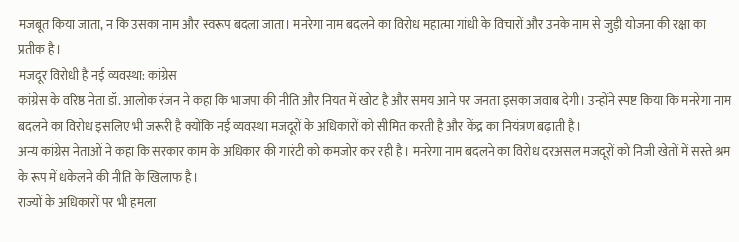मजबूत किया जाता, न कि उसका नाम और स्वरूप बदला जाता। मनरेगा नाम बदलने का विरोध महात्मा गांधी के विचारों और उनके नाम से जुड़ी योजना की रक्षा का प्रतीक है।
मजदूर विरोधी है नई व्यवस्था: कांग्रेस
कांग्रेस के वरिष्ठ नेता डॉ. आलोक रंजन ने कहा कि भाजपा की नीति और नियत में खोट है और समय आने पर जनता इसका जवाब देगी। उन्होंने स्पष्ट किया कि मनरेगा नाम बदलने का विरोध इसलिए भी जरूरी है क्योंकि नई व्यवस्था मजदूरों के अधिकारों को सीमित करती है और केंद्र का नियंत्रण बढ़ाती है।
अन्य कांग्रेस नेताओं ने कहा कि सरकार काम के अधिकार की गारंटी को कमजोर कर रही है। मनरेगा नाम बदलने का विरोध दरअसल मजदूरों को निजी खेतों में सस्ते श्रम के रूप में धकेलने की नीति के खिलाफ है।
राज्यों के अधिकारों पर भी हमला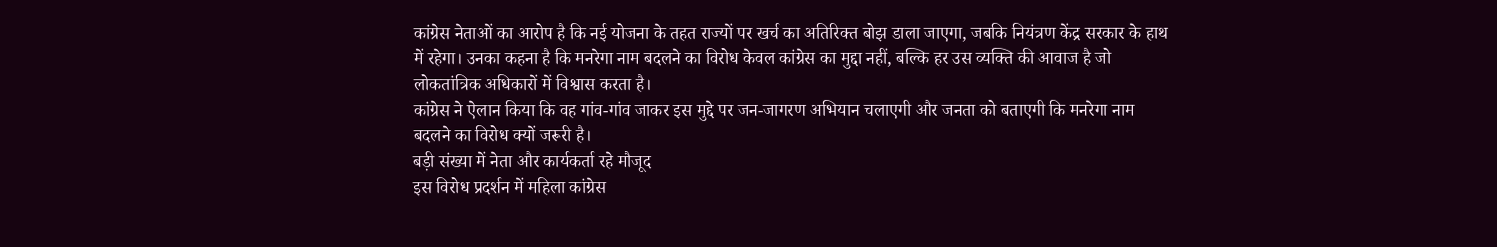कांग्रेस नेताओं का आरोप है कि नई योजना के तहत राज्यों पर खर्च का अतिरिक्त बोझ डाला जाएगा, जबकि नियंत्रण केंद्र सरकार के हाथ में रहेगा। उनका कहना है कि मनरेगा नाम बदलने का विरोध केवल कांग्रेस का मुद्दा नहीं, बल्कि हर उस व्यक्ति की आवाज है जो लोकतांत्रिक अधिकारों में विश्वास करता है।
कांग्रेस ने ऐलान किया कि वह गांव-गांव जाकर इस मुद्दे पर जन-जागरण अभियान चलाएगी और जनता को बताएगी कि मनरेगा नाम बदलने का विरोध क्यों जरूरी है।
बड़ी संख्या में नेता और कार्यकर्ता रहे मौजूद
इस विरोध प्रदर्शन में महिला कांग्रेस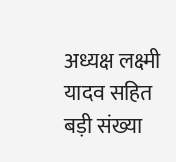अध्यक्ष लक्ष्मी यादव सहित बड़ी संख्या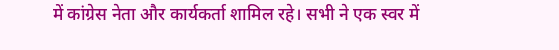में कांग्रेस नेता और कार्यकर्ता शामिल रहे। सभी ने एक स्वर में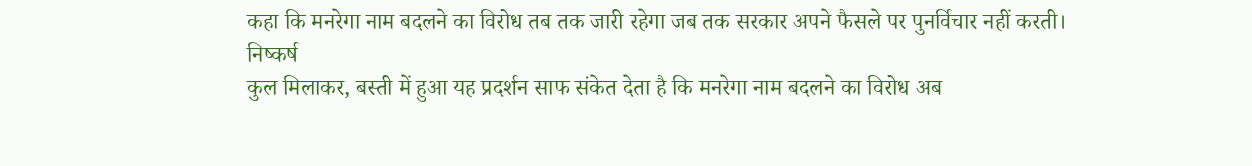कहा कि मनरेगा नाम बदलने का विरोध तब तक जारी रहेगा जब तक सरकार अपने फैसले पर पुनर्विचार नहीं करती।
निष्कर्ष
कुल मिलाकर, बस्ती में हुआ यह प्रदर्शन साफ संकेत देता है कि मनरेगा नाम बदलने का विरोध अब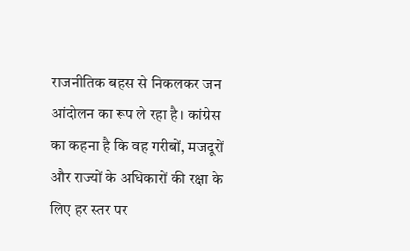राजनीतिक बहस से निकलकर जन आंदोलन का रूप ले रहा है। कांग्रेस का कहना है कि वह गरीबों, मजदूरों और राज्यों के अधिकारों की रक्षा के लिए हर स्तर पर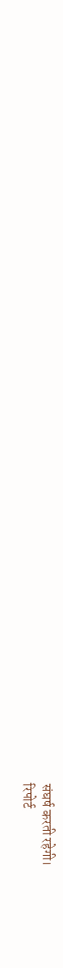संघर्ष करती रहेगी।
रिपोर्ट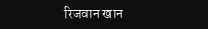रिजवान खान